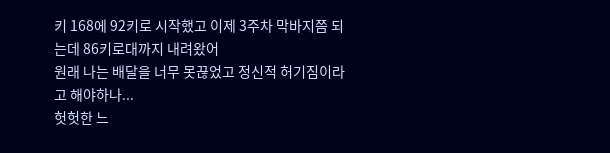키 168에 92키로 시작했고 이제 3주차 막바지쯤 되는데 86키로대까지 내려왔어
원래 나는 배달을 너무 못끊었고 정신적 허기짐이라고 해야하나...
헛헛한 느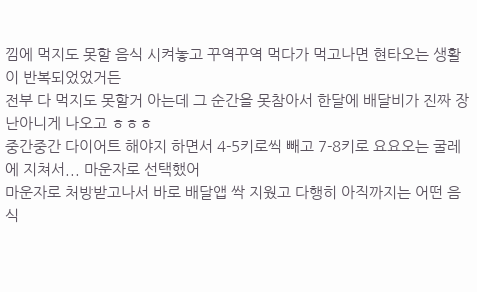낌에 먹지도 못할 음식 시켜놓고 꾸역꾸역 먹다가 먹고나면 현타오는 생활이 반복되었었거든
전부 다 먹지도 못할거 아는데 그 순간을 못참아서 한달에 배달비가 진짜 장난아니게 나오고 ㅎㅎㅎ
중간중간 다이어트 해야지 하면서 4-5키로씩 빼고 7-8키로 요요오는 굴레에 지쳐서... 마운자로 선택했어
마운자로 처방받고나서 바로 배달앱 싹 지웠고 다행히 아직까지는 어떤 음식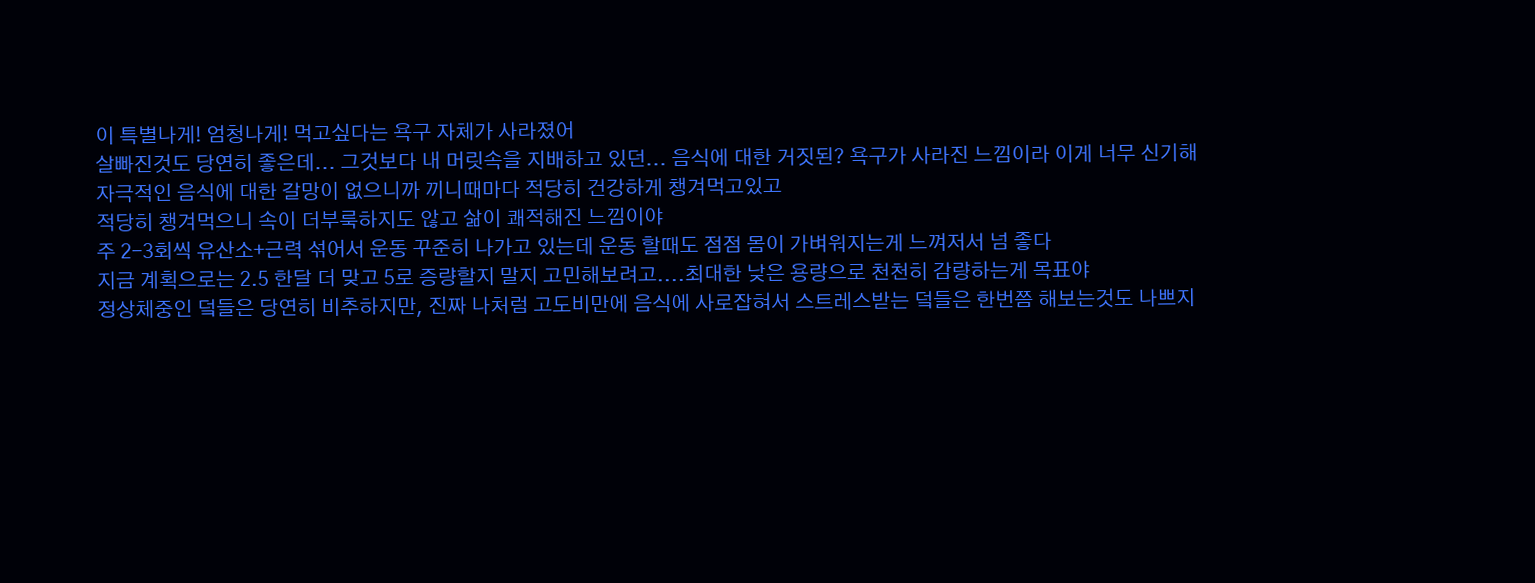이 특별나게! 엄청나게! 먹고싶다는 욕구 자체가 사라졌어
살빠진것도 당연히 좋은데... 그것보다 내 머릿속을 지배하고 있던... 음식에 대한 거짓된? 욕구가 사라진 느낌이라 이게 너무 신기해
자극적인 음식에 대한 갈망이 없으니까 끼니때마다 적당히 건강하게 챙겨먹고있고
적당히 챙겨먹으니 속이 더부룩하지도 않고 삶이 쾌적해진 느낌이야
주 2-3회씩 유산소+근력 섞어서 운동 꾸준히 나가고 있는데 운동 할때도 점점 몸이 가벼워지는게 느껴저서 넘 좋다
지금 계획으로는 2.5 한달 더 맞고 5로 증량할지 말지 고민해보려고....최대한 낮은 용량으로 천천히 감량하는게 목표야
정상체중인 덬들은 당연히 비추하지만, 진짜 나처럼 고도비만에 음식에 사로잡혀서 스트레스받는 덬들은 한번쯤 해보는것도 나쁘지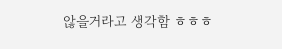않을거라고 생각함 ㅎㅎㅎ